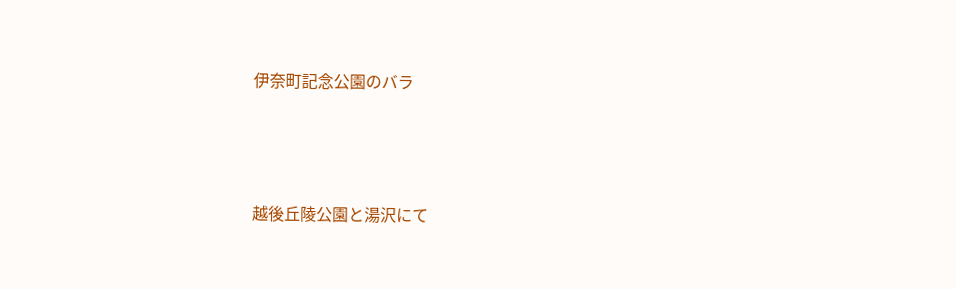伊奈町記念公園のバラ



越後丘陵公園と湯沢にて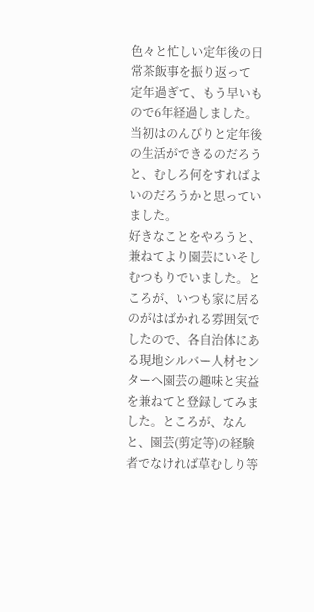色々と忙しい定年後の日常茶飯事を振り返って
定年過ぎて、もう早いもので6年経過しました。当初はのんびりと定年後の生活ができるのだろうと、むしろ何をすればよいのだろうかと思っていました。
好きなことをやろうと、兼ねてより園芸にいそしむつもりでいました。ところが、いつも家に居るのがはばかれる雰囲気でしたので、各自治体にある現地シルバー人材センターへ園芸の趣味と実益を兼ねてと登録してみました。ところが、なんと、園芸(剪定等)の経験者でなければ草むしり等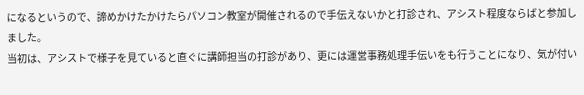になるというので、諦めかけたかけたらパソコン教室が開催されるので手伝えないかと打診され、アシスト程度ならばと参加しました。
当初は、アシストで様子を見ていると直ぐに講師担当の打診があり、更には運営事務処理手伝いをも行うことになり、気が付い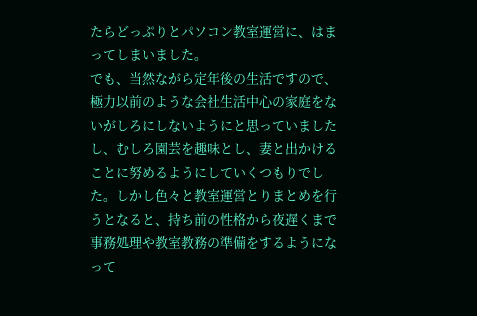たらどっぷりとパソコン教室運営に、はまってしまいました。
でも、当然ながら定年後の生活ですので、極力以前のような会社生活中心の家庭をないがしろにしないようにと思っていましたし、むしろ園芸を趣味とし、妻と出かけることに努めるようにしていくつもりでした。しかし色々と教室運営とりまとめを行うとなると、持ち前の性格から夜遅くまで事務処理や教室教務の準備をするようになって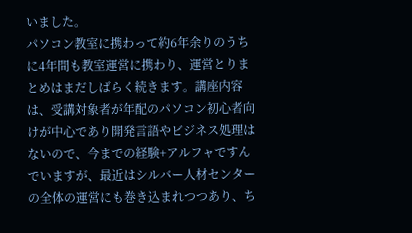いました。
パソコン教室に携わって約6年余りのうちに4年間も教室運営に携わり、運営とりまとめはまだしばらく続きます。講座内容は、受講対象者が年配のパソコン初心者向けが中心であり開発言語やビジネス処理はないので、今までの経験+アルフャですんでいますが、最近はシルバー人材センターの全体の運営にも巻き込まれつつあり、ち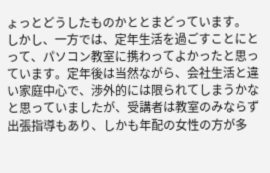ょっとどうしたものかととまどっています。
しかし、一方では、定年生活を過ごすことにとって、パソコン教室に携わってよかったと思っています。定年後は当然ながら、会社生活と違い家庭中心で、渉外的には限られてしまうかなと思っていましたが、受講者は教室のみならず出張指導もあり、しかも年配の女性の方が多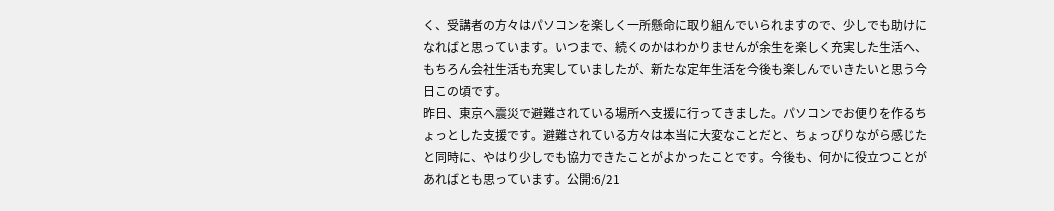く、受講者の方々はパソコンを楽しく一所懸命に取り組んでいられますので、少しでも助けになればと思っています。いつまで、続くのかはわかりませんが余生を楽しく充実した生活へ、もちろん会社生活も充実していましたが、新たな定年生活を今後も楽しんでいきたいと思う今日この頃です。
昨日、東京へ震災で避難されている場所へ支援に行ってきました。パソコンでお便りを作るちょっとした支援です。避難されている方々は本当に大変なことだと、ちょっぴりながら感じたと同時に、やはり少しでも協力できたことがよかったことです。今後も、何かに役立つことがあればとも思っています。公開:6/21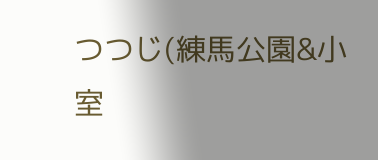つつじ(練馬公園&小室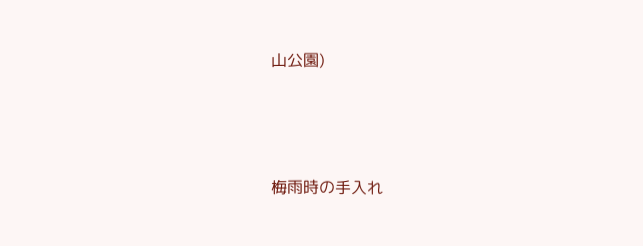山公園)




梅雨時の手入れ